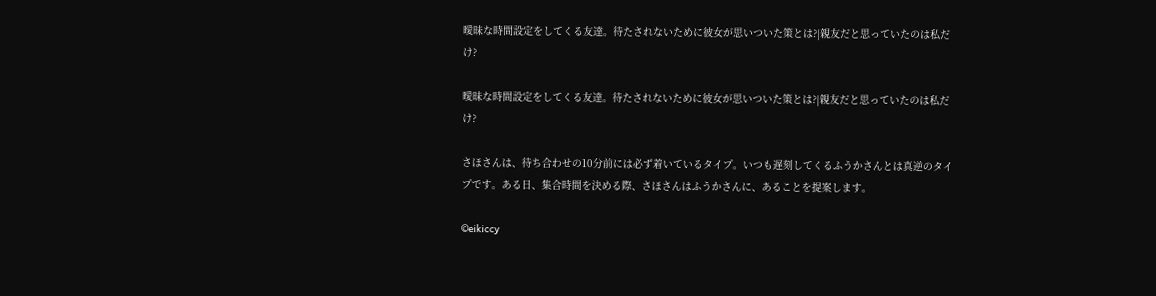曖昧な時間設定をしてくる友達。待たされないために彼女が思いついた策とは?|親友だと思っていたのは私だけ?

曖昧な時間設定をしてくる友達。待たされないために彼女が思いついた策とは?|親友だと思っていたのは私だけ?

さほさんは、待ち合わせの10分前には必ず着いているタイプ。いつも遅刻してくるふうかさんとは真逆のタイプです。ある日、集合時間を決める際、さほさんはふうかさんに、あることを提案します。

©eikiccy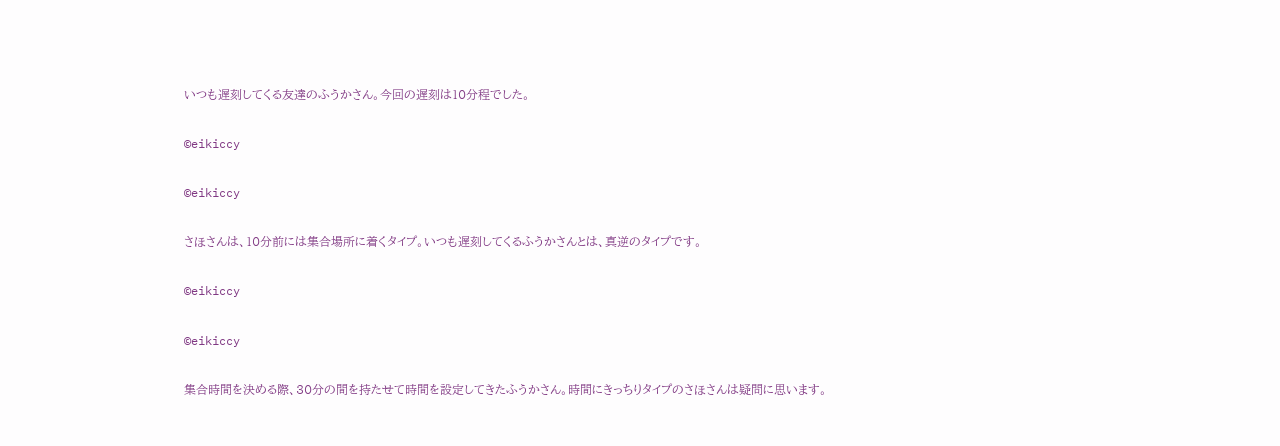いつも遅刻してくる友達のふうかさん。今回の遅刻は10分程でした。

©eikiccy

©eikiccy

さほさんは、10分前には集合場所に着くタイプ。いつも遅刻してくるふうかさんとは、真逆のタイプです。

©eikiccy

©eikiccy

集合時間を決める際、30分の間を持たせて時間を設定してきたふうかさん。時間にきっちりタイプのさほさんは疑問に思います。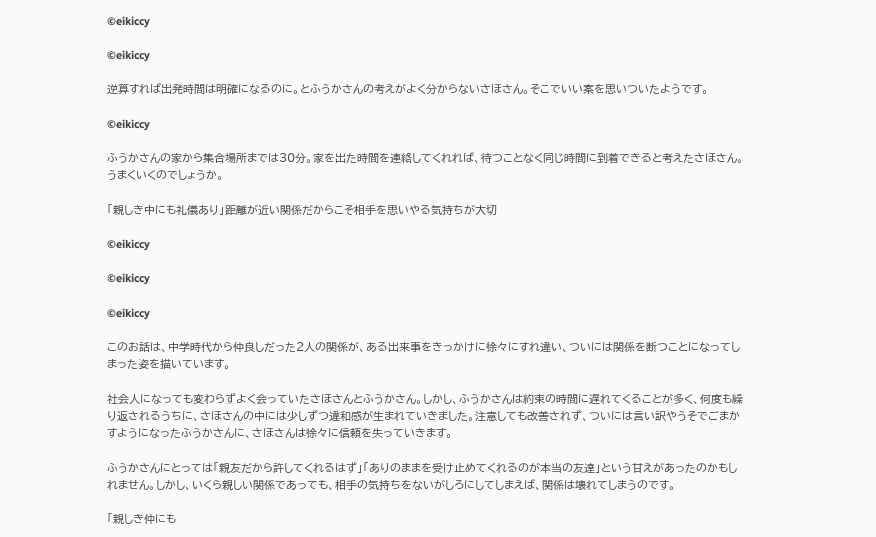©eikiccy

©eikiccy

逆算すれば出発時間は明確になるのに。とふうかさんの考えがよく分からないさほさん。そこでいい案を思いついたようです。

©eikiccy

ふうかさんの家から集合場所までは30分。家を出た時間を連絡してくれれば、待つことなく同じ時間に到着できると考えたさほさん。うまくいくのでしょうか。

「親しき中にも礼儀あり」距離が近い関係だからこそ相手を思いやる気持ちが大切

©eikiccy

©eikiccy

©eikiccy

このお話は、中学時代から仲良しだった2人の関係が、ある出来事をきっかけに徐々にすれ違い、ついには関係を断つことになってしまった姿を描いています。

社会人になっても変わらずよく会っていたさほさんとふうかさん。しかし、ふうかさんは約束の時間に遅れてくることが多く、何度も繰り返されるうちに、さほさんの中には少しずつ違和感が生まれていきました。注意しても改善されず、ついには言い訳やうそでごまかすようになったふうかさんに、さほさんは徐々に信頼を失っていきます。

ふうかさんにとっては「親友だから許してくれるはず」「ありのままを受け止めてくれるのが本当の友達」という甘えがあったのかもしれません。しかし、いくら親しい関係であっても、相手の気持ちをないがしろにしてしまえば、関係は壊れてしまうのです。

「親しき仲にも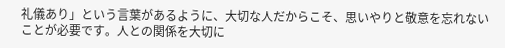礼儀あり」という言葉があるように、大切な人だからこそ、思いやりと敬意を忘れないことが必要です。人との関係を大切に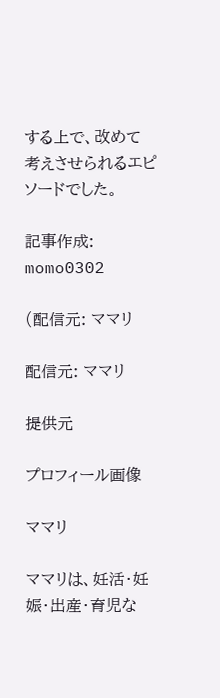する上で、改めて考えさせられるエピソードでした。

記事作成: momo0302

(配信元: ママリ

配信元: ママリ

提供元

プロフィール画像

ママリ

ママリは、妊活・妊娠・出産・育児な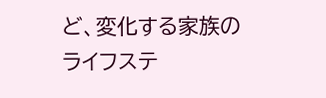ど、変化する家族のライフステ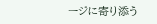ージに寄り添う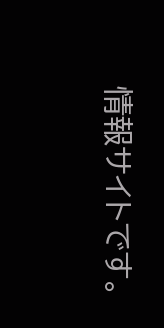情報サイトです。